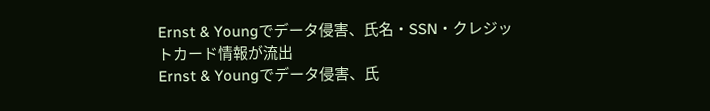Ernst & Youngでデータ侵害、氏名・SSN・クレジットカード情報が流出
Ernst & Youngでデータ侵害、氏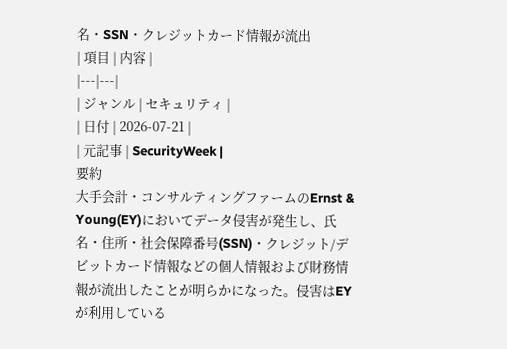名・SSN・クレジットカード情報が流出
| 項目 | 内容 |
|---|---|
| ジャンル | セキュリティ |
| 日付 | 2026-07-21 |
| 元記事 | SecurityWeek |
要約
大手会計・コンサルティングファームのErnst & Young(EY)においてデータ侵害が発生し、氏名・住所・社会保障番号(SSN)・クレジット/デビットカード情報などの個人情報および財務情報が流出したことが明らかになった。侵害はEYが利用している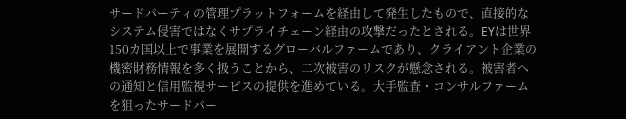サードパーティの管理プラットフォームを経由して発生したもので、直接的なシステム侵害ではなくサプライチェーン経由の攻撃だったとされる。EYは世界150カ国以上で事業を展開するグローバルファームであり、クライアント企業の機密財務情報を多く扱うことから、二次被害のリスクが懸念される。被害者への通知と信用監視サービスの提供を進めている。大手監査・コンサルファームを狙ったサードパー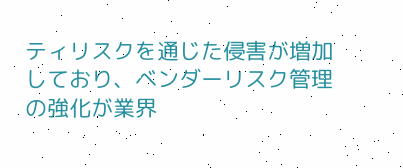ティリスクを通じた侵害が増加しており、ベンダーリスク管理の強化が業界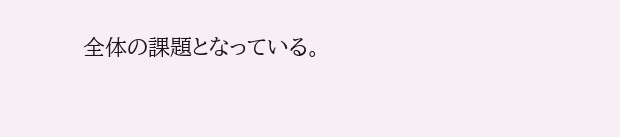全体の課題となっている。